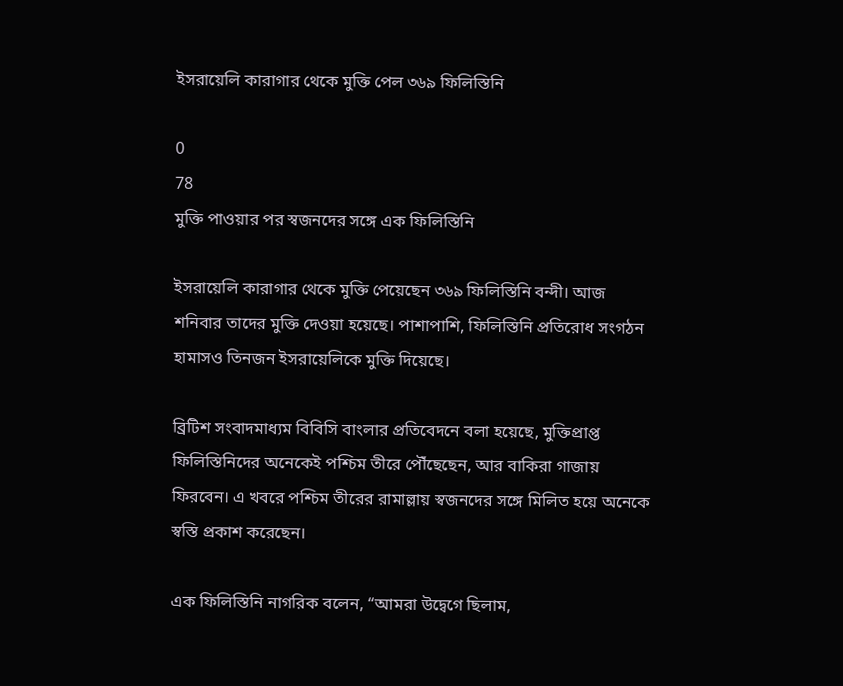ইসরায়েলি কারাগার থেকে মুক্তি পেল ৩৬৯ ফিলিস্তিনি

0
78
মুক্তি পাওয়ার পর স্বজনদের সঙ্গে এক ফিলিস্তিনি

ইসরায়েলি কারাগার থেকে মুক্তি পেয়েছেন ৩৬৯ ফিলিস্তিনি বন্দী। আজ শনিবার তাদের মুক্তি দেওয়া হয়েছে। পাশাপাশি, ফিলিস্তিনি প্রতিরোধ সংগঠন হামাসও তিনজন ইসরায়েলিকে মুক্তি দিয়েছে।

ব্রিটিশ সংবাদমাধ্যম বিবিসি বাংলার প্রতিবেদনে বলা হয়েছে, মুক্তিপ্রাপ্ত ফিলিস্তিনিদের অনেকেই পশ্চিম তীরে পৌঁছেছেন, আর বাকিরা গাজায় ফিরবেন। এ খবরে পশ্চিম তীরের রামাল্লায় স্বজনদের সঙ্গে মিলিত হয়ে অনেকে স্বস্তি প্রকাশ করেছেন।

এক ফিলিস্তিনি নাগরিক বলেন, “আমরা উদ্বেগে ছিলাম,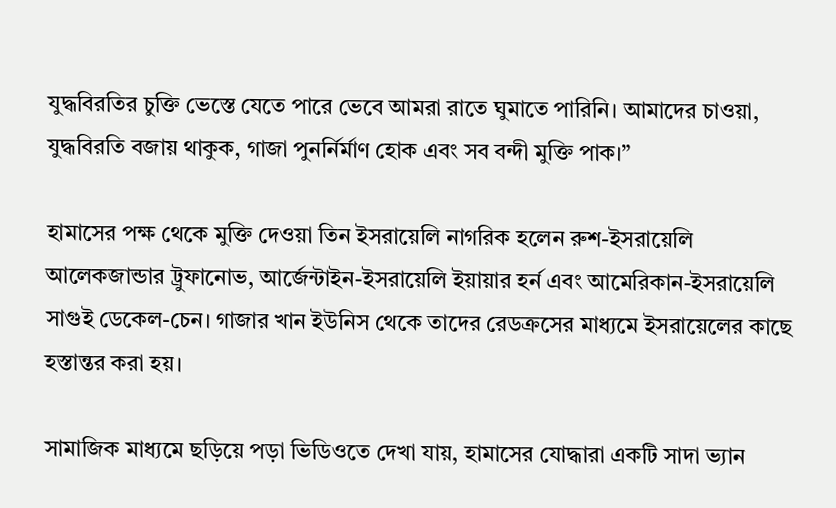যুদ্ধবিরতির চুক্তি ভেস্তে যেতে পারে ভেবে আমরা রাতে ঘুমাতে পারিনি। আমাদের চাওয়া, যুদ্ধবিরতি বজায় থাকুক, গাজা পুনর্নির্মাণ হোক এবং সব বন্দী মুক্তি পাক।”

হামাসের পক্ষ থেকে মুক্তি দেওয়া তিন ইসরায়েলি নাগরিক হলেন রুশ-ইসরায়েলি আলেকজান্ডার ট্রুফানোভ, আর্জেন্টাইন-ইসরায়েলি ইয়ায়ার হর্ন এবং আমেরিকান-ইসরায়েলি সাগুই ডেকেল-চেন। গাজার খান ইউনিস থেকে তাদের রেডক্রসের মাধ্যমে ইসরায়েলের কাছে হস্তান্তর করা হয়।

সামাজিক মাধ্যমে ছড়িয়ে পড়া ভিডিওতে দেখা যায়, হামাসের যোদ্ধারা একটি সাদা ভ্যান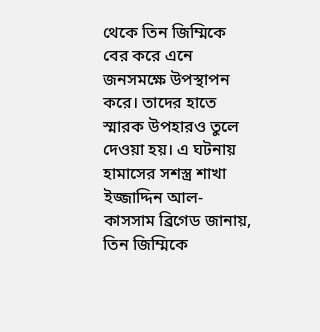থেকে তিন জিম্মিকে বের করে এনে জনসমক্ষে উপস্থাপন করে। তাদের হাতে স্মারক উপহারও তুলে দেওয়া হয়। এ ঘটনায় হামাসের সশস্ত্র শাখা ইজ্জাদ্দিন আল-কাসসাম ব্রিগেড জানায়, তিন জিম্মিকে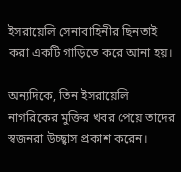ইসরায়েলি সেনাবাহিনীর ছিনতাই করা একটি গাড়িতে করে আনা হয়।

অন্যদিকে, তিন ইসরায়েলি নাগরিকের মুক্তির খবর পেয়ে তাদের স্বজনরা উচ্ছ্বাস প্রকাশ করেন।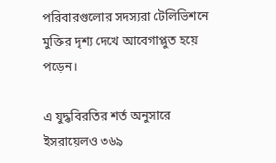পরিবারগুলোর সদস্যরা টেলিভিশনে মুক্তির দৃশ্য দেখে আবেগাপ্লুত হয়ে পড়েন।

এ যুদ্ধবিরতির শর্ত অনুসারে ইসরায়েলও ৩৬৯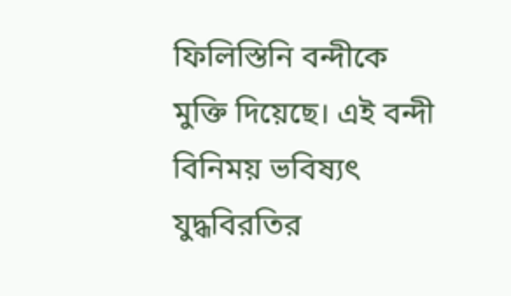ফিলিস্তিনি বন্দীকে মুক্তি দিয়েছে। এই বন্দী বিনিময় ভবিষ্যৎ যুদ্ধবিরতির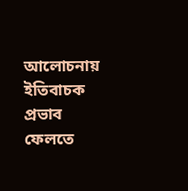আলোচনায় ইতিবাচক প্রভাব ফেলতে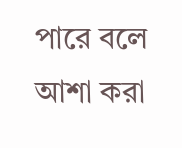পারে বলে আশা করা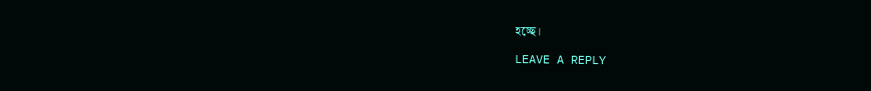হচ্ছে।

LEAVE A REPLY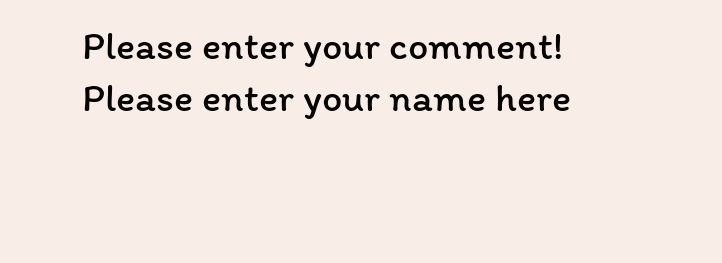Please enter your comment!
Please enter your name here